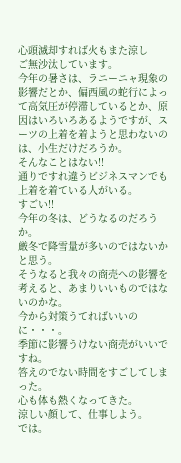心頭滅却すれば火もまた涼し
ご無沙汰しています。
今年の暑さは、ラニーニャ現象の影響だとか、偏西風の蛇行によって高気圧が停滞しているとか、原因はいろいろあるようですが、スーツの上着を着ようと思わないのは、小生だけだろうか。
そんなことはない!!
通りですれ違うビジネスマンでも上着を着ている人がいる。
すごい!!
今年の冬は、どうなるのだろうか。
厳冬で降雪量が多いのではないかと思う。
そうなると我々の商売への影響を考えると、あまりいいものではないのかな。
今から対策うてればいいのに・・・。
季節に影響うけない商売がいいですね。
答えのでない時間をすごしてしまった。
心も体も熱くなってきた。
涼しい顔して、仕事しよう。
では。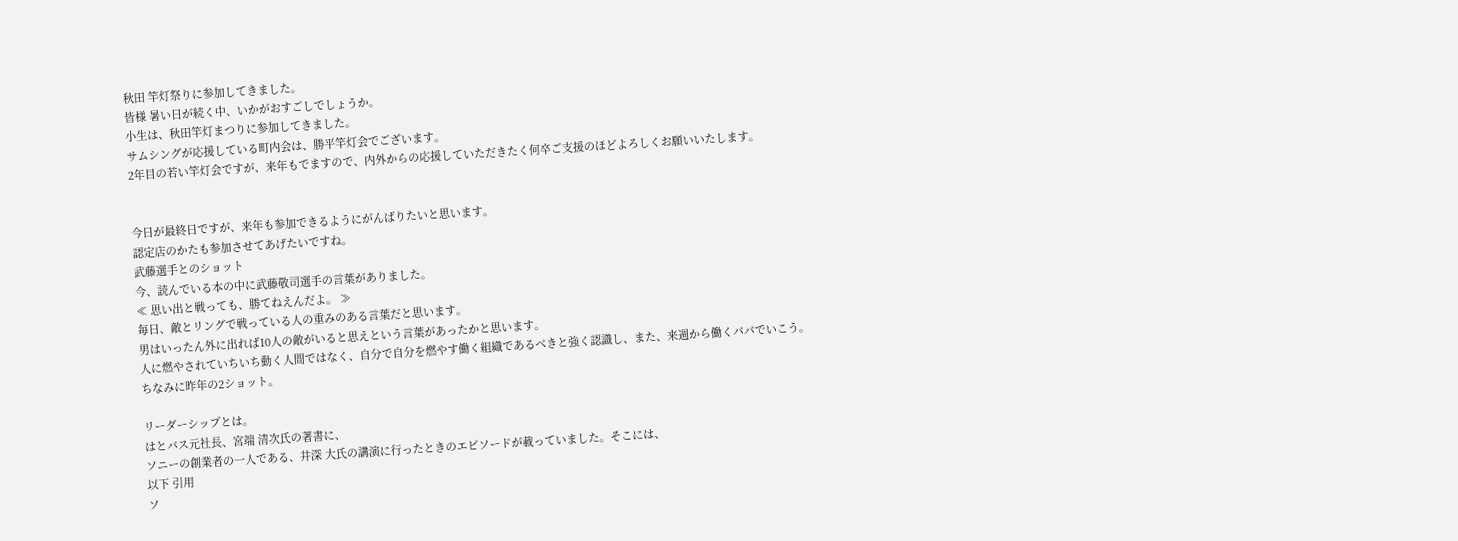秋田 竿灯祭りに参加してきました。
皆様 暑い日が続く中、いかがおすごしでしょうか。
小生は、秋田竿灯まつりに参加してきました。
サムシングが応援している町内会は、勝平竿灯会でございます。
2年目の若い竿灯会ですが、来年もでますので、内外からの応援していただきたく何卒ご支援のほどよろしくお願いいたします。


今日が最終日ですが、来年も参加できるようにがんばりたいと思います。
認定店のかたも参加させてあげたいですね。
武藤選手とのショット
今、読んでいる本の中に武藤敬司選手の言葉がありました。
≪ 思い出と戦っても、勝てねえんだよ。 ≫
毎日、敵とリングで戦っている人の重みのある言葉だと思います。
男はいったん外に出れば10人の敵がいると思えという言葉があったかと思います。
人に燃やされていちいち動く人間ではなく、自分で自分を燃やす働く組織であるべきと強く認識し、また、来週から働くパパでいこう。
ちなみに昨年の2ショット。

リーダーシップとは。
はとバス元社長、宮端 清次氏の著書に、
ソニーの創業者の一人である、井深 大氏の講演に行ったときのエピソードが載っていました。そこには、
以下 引用
ソ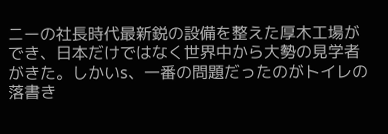ニーの社長時代最新鋭の設備を整えた厚木工場ができ、日本だけではなく世界中から大勢の見学者がきた。しかいs、一番の問題だったのがトイレの落書き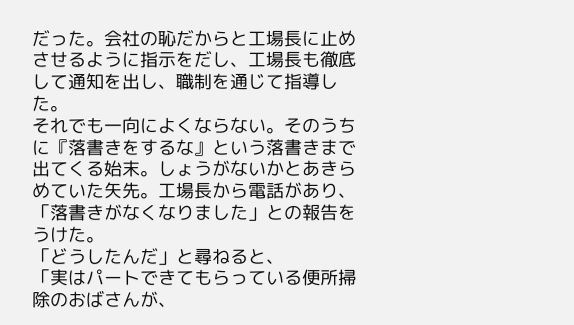だった。会社の恥だからと工場長に止めさせるように指示をだし、工場長も徹底して通知を出し、職制を通じて指導した。
それでも一向によくならない。そのうちに『落書きをするな』という落書きまで出てくる始末。しょうがないかとあきらめていた矢先。工場長から電話があり、
「落書きがなくなりました」との報告をうけた。
「どうしたんだ」と尋ねると、
「実はパートできてもらっている便所掃除のおばさんが、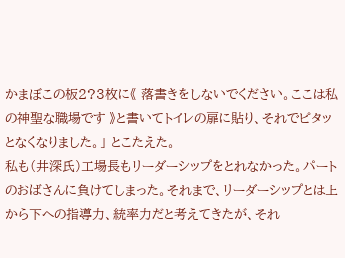かまぼこの板2?3枚に《 落書きをしないでください。ここは私の神聖な職場です 》と書いてトイレの扉に貼り、それでピタッとなくなりました。」 とこたえた。
私も(井深氏)工場長もリーダーシップをとれなかった。パートのおばさんに負けてしまった。それまで、リーダーシップとは上から下への指導力、統率力だと考えてきたが、それ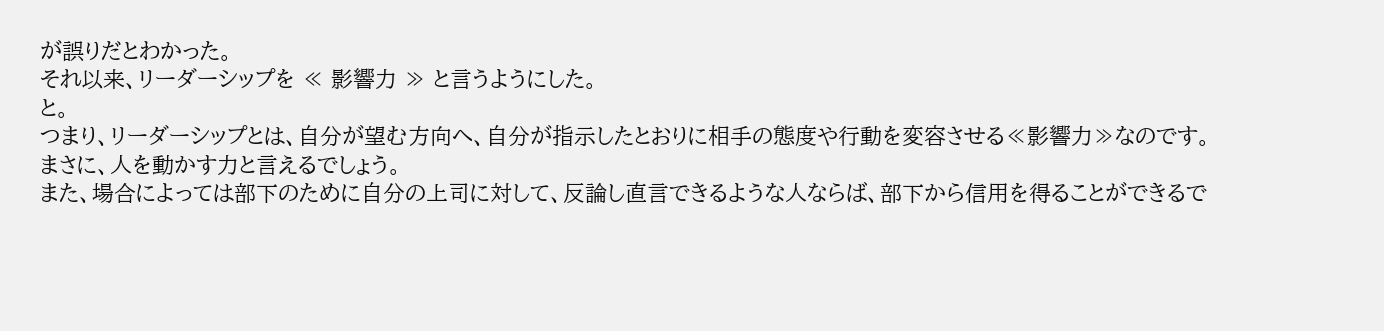が誤りだとわかった。
それ以来、リーダーシップを ≪ 影響力 ≫ と言うようにした。
と。
つまり、リーダーシップとは、自分が望む方向へ、自分が指示したとおりに相手の態度や行動を変容させる≪影響力≫なのです。
まさに、人を動かす力と言えるでしょう。
また、場合によっては部下のために自分の上司に対して、反論し直言できるような人ならば、部下から信用を得ることができるで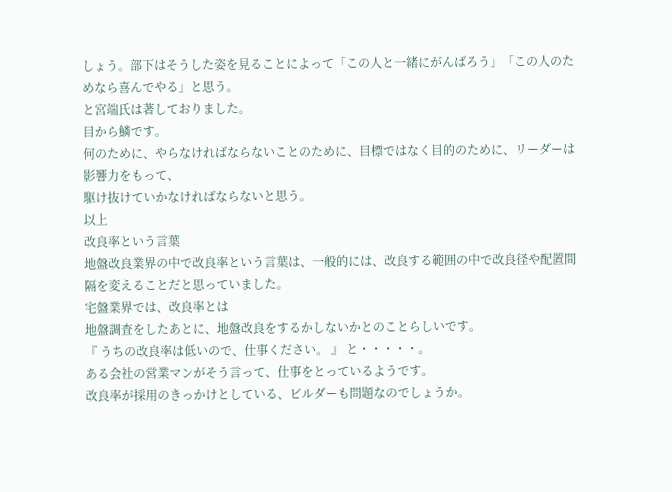しょう。部下はそうした姿を見ることによって「この人と一緒にがんばろう」「この人のためなら喜んでやる」と思う。
と宮端氏は著しておりました。
目から鱗です。
何のために、やらなければならないことのために、目標ではなく目的のために、リーダーは影響力をもって、
駆け抜けていかなければならないと思う。
以上
改良率という言葉
地盤改良業界の中で改良率という言葉は、一般的には、改良する範囲の中で改良径や配置間隔を変えることだと思っていました。
宅盤業界では、改良率とは
地盤調査をしたあとに、地盤改良をするかしないかとのことらしいです。
『 うちの改良率は低いので、仕事ください。 』 と・・・・・。
ある会社の営業マンがそう言って、仕事をとっているようです。
改良率が採用のきっかけとしている、ビルダーも問題なのでしょうか。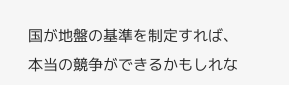国が地盤の基準を制定すれば、本当の競争ができるかもしれな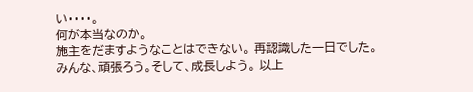い・・・・。
何が本当なのか。
施主をだますようなことはできない。 再認識した一日でした。
みんな、頑張ろう。そして、成長しよう。 以上